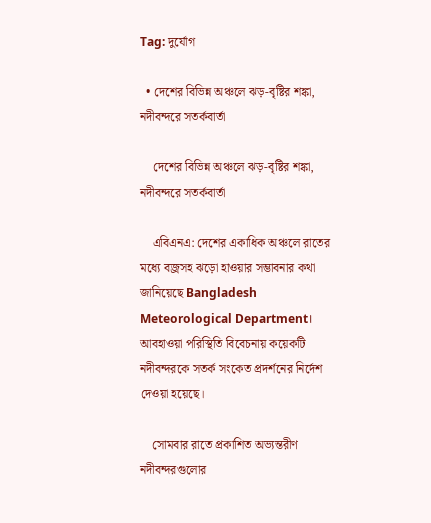Tag: দুর্যোগ

  • দেশের বিভিন্ন অঞ্চলে ঝড়-বৃষ্টির শঙ্কা, নদীবন্দরে সতর্কবার্তা

    দেশের বিভিন্ন অঞ্চলে ঝড়-বৃষ্টির শঙ্কা, নদীবন্দরে সতর্কবার্তা

    এবিএনএ: দেশের একাধিক অঞ্চলে রাতের মধ্যে বজ্রসহ ঝড়ো হাওয়ার সম্ভাবনার কথা জানিয়েছে Bangladesh Meteorological Department। আবহাওয়া পরিস্থিতি বিবেচনায় কয়েকটি নদীবন্দরকে সতর্ক সংকেত প্রদর্শনের নির্দেশ দেওয়া হয়েছে।

    সোমবার রাতে প্রকাশিত অভ্যন্তরীণ নদীবন্দরগুলোর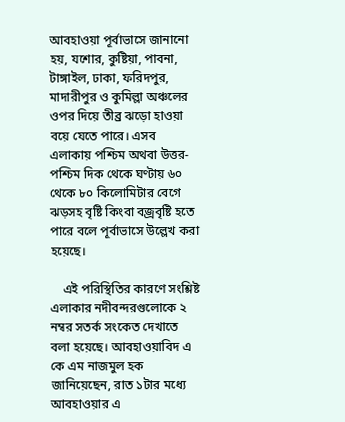আবহাওয়া পূর্বাভাসে জানানো হয়, যশোর, কুষ্টিয়া, পাবনা, টাঙ্গাইল, ঢাকা, ফরিদপুর, মাদারীপুর ও কুমিল্লা অঞ্চলের ওপর দিয়ে তীব্র ঝড়ো হাওয়া বয়ে যেতে পারে। এসব এলাকায় পশ্চিম অথবা উত্তর-পশ্চিম দিক থেকে ঘণ্টায় ৬০ থেকে ৮০ কিলোমিটার বেগে ঝড়সহ বৃষ্টি কিংবা বজ্রবৃষ্টি হতে পারে বলে পূর্বাভাসে উল্লেখ করা হয়েছে।

    এই পরিস্থিতির কারণে সংশ্লিষ্ট এলাকার নদীবন্দরগুলোকে ২ নম্বর সতর্ক সংকেত দেখাতে বলা হয়েছে। আবহাওয়াবিদ এ কে এম নাজমুল হক জানিয়েছেন, রাত ১টার মধ্যে আবহাওয়ার এ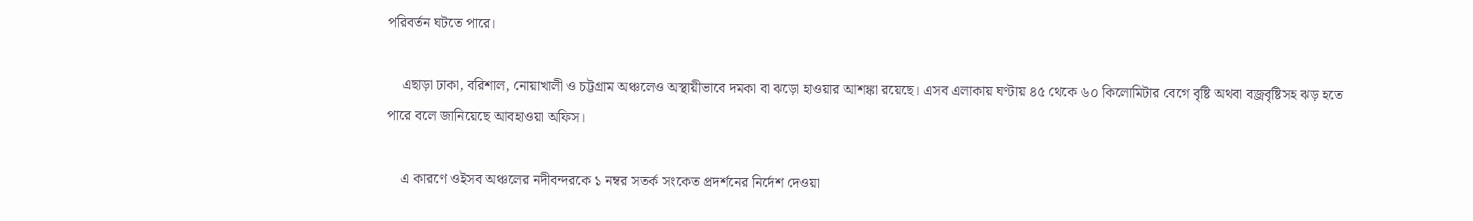পরিবর্তন ঘটতে পারে।

    এছাড়া ঢাকা, বরিশাল, নোয়াখালী ও চট্টগ্রাম অঞ্চলেও অস্থায়ীভাবে দমকা বা ঝড়ো হাওয়ার আশঙ্কা রয়েছে। এসব এলাকায় ঘণ্টায় ৪৫ থেকে ৬০ কিলোমিটার বেগে বৃষ্টি অথবা বজ্রবৃষ্টিসহ ঝড় হতে পারে বলে জানিয়েছে আবহাওয়া অফিস।

    এ কারণে ওইসব অঞ্চলের নদীবন্দরকে ১ নম্বর সতর্ক সংকেত প্রদর্শনের নির্দেশ দেওয়া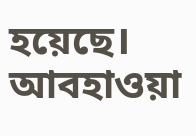হয়েছে। আবহাওয়া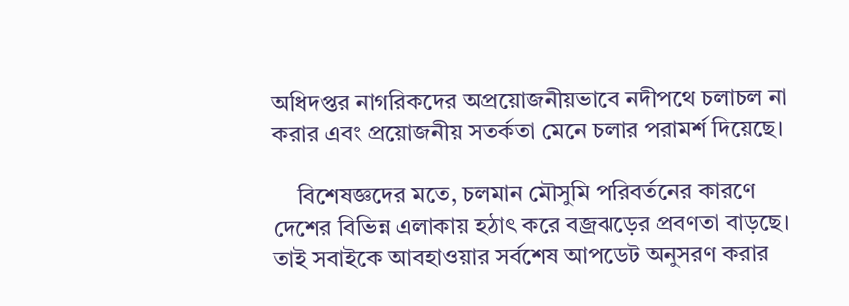অধিদপ্তর নাগরিকদের অপ্রয়োজনীয়ভাবে নদীপথে চলাচল না করার এবং প্রয়োজনীয় সতর্কতা মেনে চলার পরামর্শ দিয়েছে।

    বিশেষজ্ঞদের মতে, চলমান মৌসুমি পরিবর্তনের কারণে দেশের বিভিন্ন এলাকায় হঠাৎ করে বজ্রঝড়ের প্রবণতা বাড়ছে। তাই সবাইকে আবহাওয়ার সর্বশেষ আপডেট অনুসরণ করার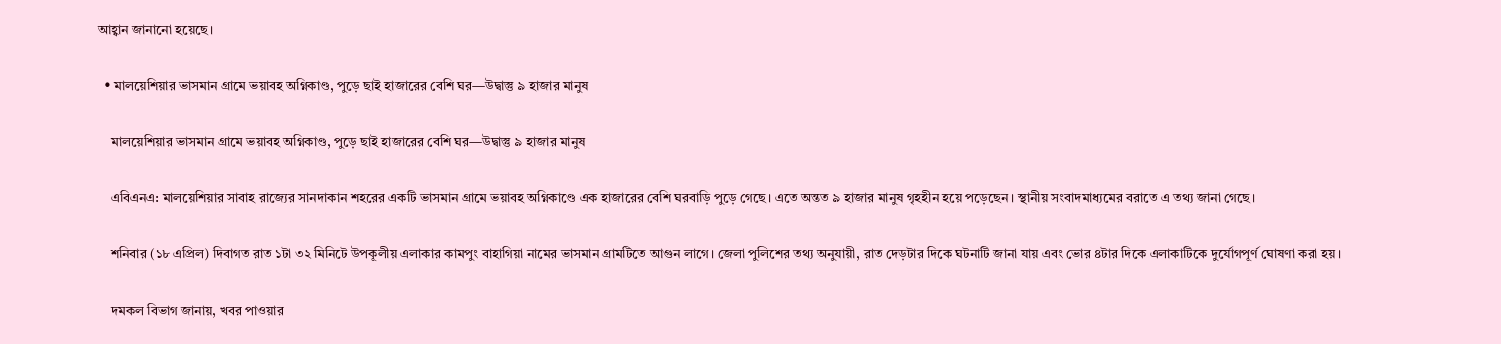আহ্বান জানানো হয়েছে।

  • মালয়েশিয়ার ভাসমান গ্রামে ভয়াবহ অগ্নিকাণ্ড, পুড়ে ছাই হাজারের বেশি ঘর—উদ্বাস্তু ৯ হাজার মানুষ

    মালয়েশিয়ার ভাসমান গ্রামে ভয়াবহ অগ্নিকাণ্ড, পুড়ে ছাই হাজারের বেশি ঘর—উদ্বাস্তু ৯ হাজার মানুষ

    এবিএনএ: মালয়েশিয়ার সাবাহ রাজ্যের সানদাকান শহরের একটি ভাসমান গ্রামে ভয়াবহ অগ্নিকাণ্ডে এক হাজারের বেশি ঘরবাড়ি পুড়ে গেছে। এতে অন্তত ৯ হাজার মানুষ গৃহহীন হয়ে পড়েছেন। স্থানীয় সংবাদমাধ্যমের বরাতে এ তথ্য জানা গেছে।

    শনিবার (১৮ এপ্রিল) দিবাগত রাত ১টা ৩২ মিনিটে উপকূলীয় এলাকার কামপুং বাহাগিয়া নামের ভাসমান গ্রামটিতে আগুন লাগে। জেলা পুলিশের তথ্য অনুযায়ী, রাত দেড়টার দিকে ঘটনাটি জানা যায় এবং ভোর ৪টার দিকে এলাকাটিকে দুর্যোগপূর্ণ ঘোষণা করা হয়।

    দমকল বিভাগ জানায়, খবর পাওয়ার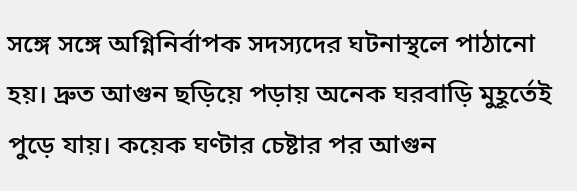সঙ্গে সঙ্গে অগ্নিনির্বাপক সদস্যদের ঘটনাস্থলে পাঠানো হয়। দ্রুত আগুন ছড়িয়ে পড়ায় অনেক ঘরবাড়ি মুহূর্তেই পুড়ে যায়। কয়েক ঘণ্টার চেষ্টার পর আগুন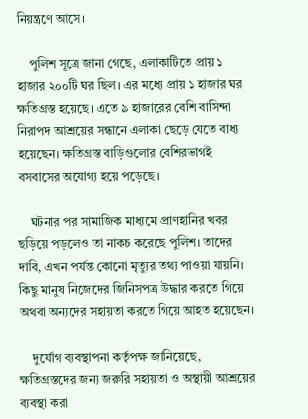নিয়ন্ত্রণে আসে।

    পুলিশ সূত্রে জানা গেছে, এলাকাটিতে প্রায় ১ হাজার ২০০টি ঘর ছিল। এর মধ্যে প্রায় ১ হাজার ঘর ক্ষতিগ্রস্ত হয়েছে। এতে ৯ হাজারের বেশি বাসিন্দা নিরাপদ আশ্রয়ের সন্ধানে এলাকা ছেড়ে যেতে বাধ্য হয়েছেন। ক্ষতিগ্রস্ত বাড়িগুলোর বেশিরভাগই বসবাসের অযোগ্য হয়ে পড়েছে।

    ঘটনার পর সামাজিক মাধ্যমে প্রাণহানির খবর ছড়িয়ে পড়লেও তা নাকচ করেছে পুলিশ। তাদের দাবি, এখন পর্যন্ত কোনো মৃত্যুর তথ্য পাওয়া যায়নি। কিছু মানুষ নিজেদের জিনিসপত্র উদ্ধার করতে গিয়ে অথবা অন্যদের সহায়তা করতে গিয়ে আহত হয়েছেন।

    দুর্যোগ ব্যবস্থাপনা কর্তৃপক্ষ জানিয়েছে, ক্ষতিগ্রস্তদের জন্য জরুরি সহায়তা ও অস্থায়ী আশ্রয়ের ব্যবস্থা করা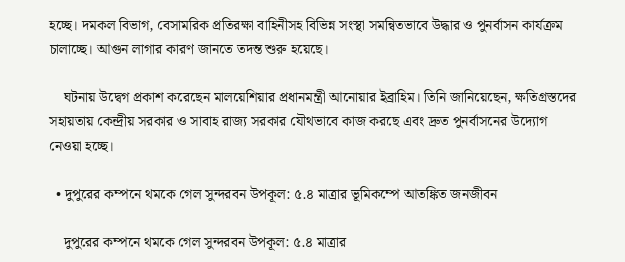হচ্ছে। দমকল বিভাগ, বেসামরিক প্রতিরক্ষা বাহিনীসহ বিভিন্ন সংস্থা সমন্বিতভাবে উদ্ধার ও পুনর্বাসন কার্যক্রম চালাচ্ছে। আগুন লাগার কারণ জানতে তদন্ত শুরু হয়েছে।

    ঘটনায় উদ্বেগ প্রকাশ করেছেন মালয়েশিয়ার প্রধানমন্ত্রী আনোয়ার ইব্রাহিম। তিনি জানিয়েছেন, ক্ষতিগ্রস্তদের সহায়তায় কেন্দ্রীয় সরকার ও সাবাহ রাজ্য সরকার যৌথভাবে কাজ করছে এবং দ্রুত পুনর্বাসনের উদ্যোগ নেওয়া হচ্ছে।

  • দুপুরের কম্পনে থমকে গেল সুন্দরবন উপকূল: ৫.৪ মাত্রার ভূমিকম্পে আতঙ্কিত জনজীবন

    দুপুরের কম্পনে থমকে গেল সুন্দরবন উপকূল: ৫.৪ মাত্রার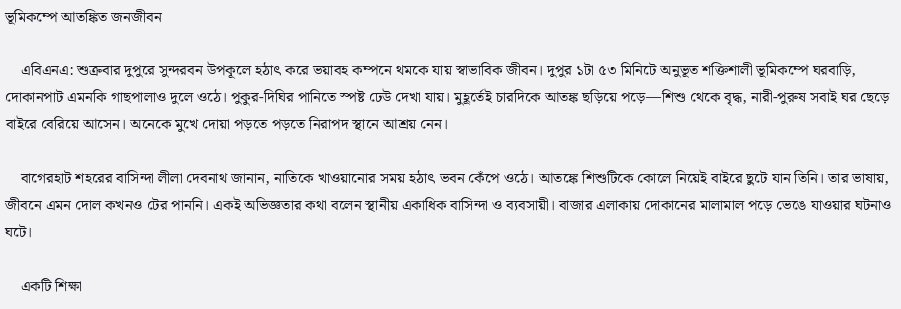ভূমিকম্পে আতঙ্কিত জনজীবন

    এবিএনএ: শুক্রবার দুপুরে সুন্দরবন উপকূলে হঠাৎ করে ভয়াবহ কম্পনে থমকে যায় স্বাভাবিক জীবন। দুপুর ১টা ৫৩ মিনিটে অনুভূত শক্তিশালী ভূমিকম্পে ঘরবাড়ি, দোকানপাট এমনকি গাছপালাও দুলে ওঠে। পুকুর-দিঘির পানিতে স্পষ্ট ঢেউ দেখা যায়। মুহূর্তেই চারদিকে আতঙ্ক ছড়িয়ে পড়ে—শিশু থেকে বৃদ্ধ, নারী-পুরুষ সবাই ঘর ছেড়ে বাইরে বেরিয়ে আসেন। অনেকে মুখে দোয়া পড়তে পড়তে নিরাপদ স্থানে আশ্রয় নেন।

    বাগেরহাট শহরের বাসিন্দা লীলা দেবনাথ জানান, নাতিকে খাওয়ানোর সময় হঠাৎ ভবন কেঁপে ওঠে। আতঙ্কে শিশুটিকে কোলে নিয়েই বাইরে ছুটে যান তিনি। তার ভাষায়, জীবনে এমন দোল কখনও টের পাননি। একই অভিজ্ঞতার কথা বলেন স্থানীয় একাধিক বাসিন্দা ও ব্যবসায়ী। বাজার এলাকায় দোকানের মালামাল পড়ে ভেঙে যাওয়ার ঘটনাও ঘটে।

    একটি শিক্ষা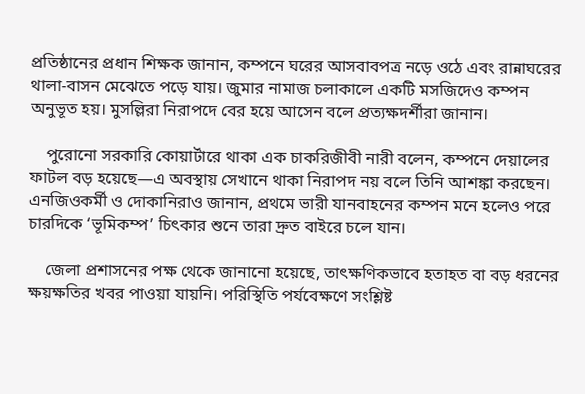প্রতিষ্ঠানের প্রধান শিক্ষক জানান, কম্পনে ঘরের আসবাবপত্র নড়ে ওঠে এবং রান্নাঘরের থালা-বাসন মেঝেতে পড়ে যায়। জুমার নামাজ চলাকালে একটি মসজিদেও কম্পন অনুভূত হয়। মুসল্লিরা নিরাপদে বের হয়ে আসেন বলে প্রত্যক্ষদর্শীরা জানান।

    পুরোনো সরকারি কোয়ার্টারে থাকা এক চাকরিজীবী নারী বলেন, কম্পনে দেয়ালের ফাটল বড় হয়েছে—এ অবস্থায় সেখানে থাকা নিরাপদ নয় বলে তিনি আশঙ্কা করছেন। এনজিওকর্মী ও দোকানিরাও জানান, প্রথমে ভারী যানবাহনের কম্পন মনে হলেও পরে চারদিকে ‘ভূমিকম্প’ চিৎকার শুনে তারা দ্রুত বাইরে চলে যান।

    জেলা প্রশাসনের পক্ষ থেকে জানানো হয়েছে, তাৎক্ষণিকভাবে হতাহত বা বড় ধরনের ক্ষয়ক্ষতির খবর পাওয়া যায়নি। পরিস্থিতি পর্যবেক্ষণে সংশ্লিষ্ট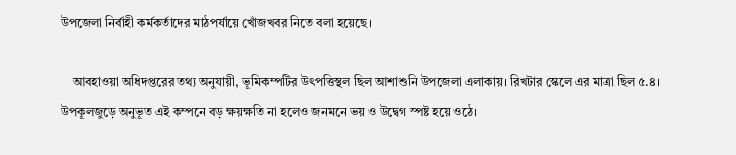উপজেলা নির্বাহী কর্মকর্তাদের মাঠপর্যায়ে খোঁজখবর নিতে বলা হয়েছে।

    আবহাওয়া অধিদপ্তরের তথ্য অনুযায়ী, ভূমিকম্পটির উৎপত্তিস্থল ছিল আশাশুনি উপজেলা এলাকায়। রিখটার স্কেলে এর মাত্রা ছিল ৫.৪। উপকূলজুড়ে অনুভূত এই কম্পনে বড় ক্ষয়ক্ষতি না হলেও জনমনে ভয় ও উদ্বেগ স্পষ্ট হয়ে ওঠে।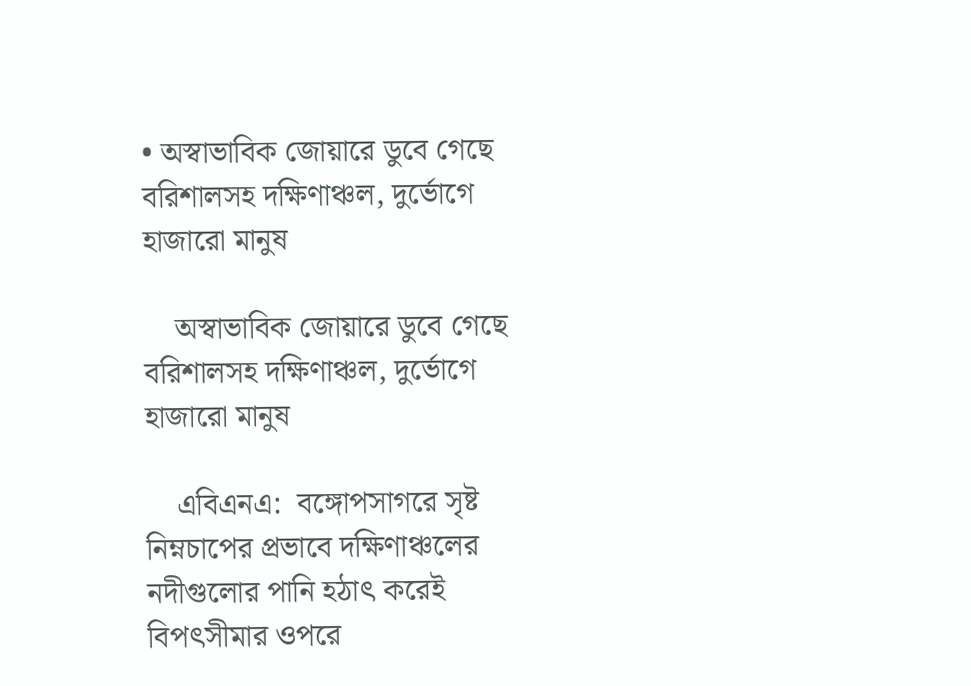• অস্বাভাবিক জোয়ারে ডুবে গেছে বরিশালসহ দক্ষিণাঞ্চল, দুর্ভোগে হাজারো মানুষ

    অস্বাভাবিক জোয়ারে ডুবে গেছে বরিশালসহ দক্ষিণাঞ্চল, দুর্ভোগে হাজারো মানুষ

    এবিএনএ:  বঙ্গোপসাগরে সৃষ্ট নিম্নচাপের প্রভাবে দক্ষিণাঞ্চলের নদীগুলোর পানি হঠাৎ করেই বিপৎসীমার ওপরে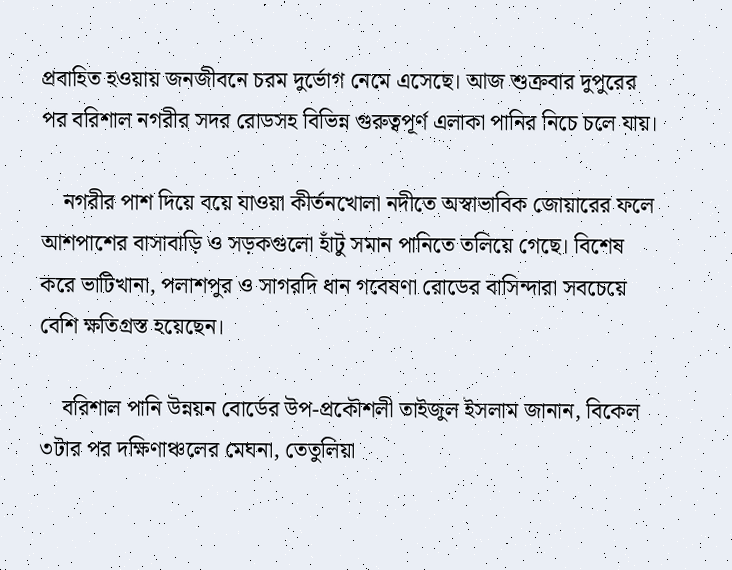প্রবাহিত হওয়ায় জনজীবনে চরম দুর্ভোগ নেমে এসেছে। আজ শুক্রবার দুপুরের পর বরিশাল নগরীর সদর রোডসহ বিভিন্ন গুরুত্বপূর্ণ এলাকা পানির নিচে চলে যায়।

    নগরীর পাশ দিয়ে বয়ে যাওয়া কীর্তনখোলা নদীতে অস্বাভাবিক জোয়ারের ফলে আশপাশের বাসাবাড়ি ও সড়কগুলো হাঁটু সমান পানিতে তলিয়ে গেছে। বিশেষ করে ভাটিখানা, পলাশপুর ও সাগরদি ধান গবেষণা রোডের বাসিন্দারা সবচেয়ে বেশি ক্ষতিগ্রস্ত হয়েছেন।

    বরিশাল পানি উন্নয়ন বোর্ডের উপ-প্রকৌশলী তাইজুল ইসলাম জানান, বিকেল ৩টার পর দক্ষিণাঞ্চলের মেঘনা, তেতুলিয়া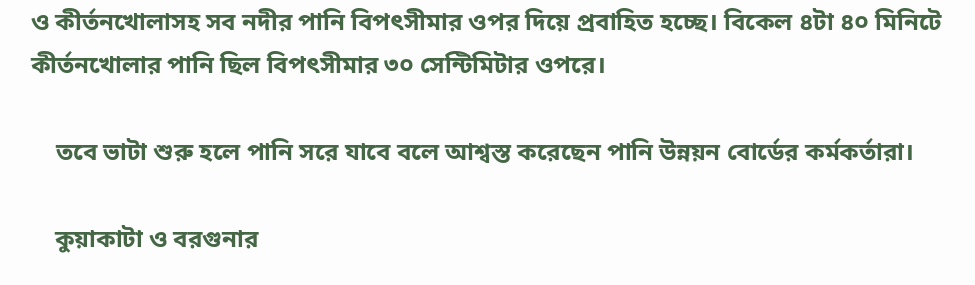ও কীর্তনখোলাসহ সব নদীর পানি বিপৎসীমার ওপর দিয়ে প্রবাহিত হচ্ছে। বিকেল ৪টা ৪০ মিনিটে কীর্তনখোলার পানি ছিল বিপৎসীমার ৩০ সেন্টিমিটার ওপরে।

    তবে ভাটা শুরু হলে পানি সরে যাবে বলে আশ্বস্ত করেছেন পানি উন্নয়ন বোর্ডের কর্মকর্তারা।

    কুয়াকাটা ও বরগুনার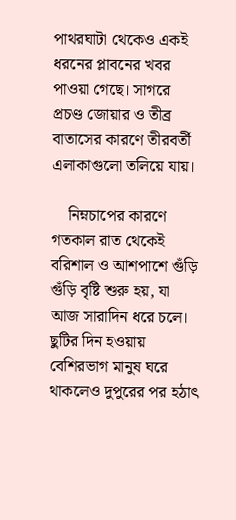পাথরঘাটা থেকেও একই ধরনের প্লাবনের খবর পাওয়া গেছে। সাগরে প্রচণ্ড জোয়ার ও তীব্র বাতাসের কারণে তীরবর্তী এলাকাগুলো তলিয়ে যায়।

    নিম্নচাপের কারণে গতকাল রাত থেকেই বরিশাল ও আশপাশে গুঁড়ি গুঁড়ি বৃষ্টি শুরু হয়, যা আজ সারাদিন ধরে চলে। ছুটির দিন হওয়ায় বেশিরভাগ মানুষ ঘরে থাকলেও দুপুরের পর হঠাৎ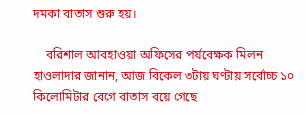দমকা বাতাস শুরু হয়।

    বরিশাল আবহাওয়া অফিসের পর্যবেক্ষক মিলন হাওলাদার জানান, আজ বিকেল ৩টায় ঘণ্টায় সর্বোচ্চ ১০ কিলোমিটার বেগে বাতাস বয়ে গেছে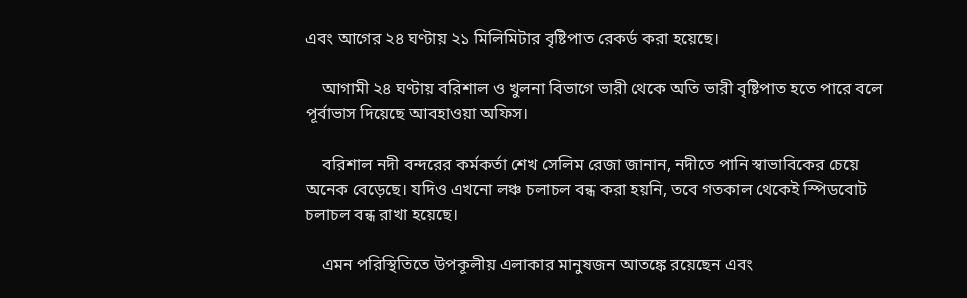এবং আগের ২৪ ঘণ্টায় ২১ মিলিমিটার বৃষ্টিপাত রেকর্ড করা হয়েছে।

    আগামী ২৪ ঘণ্টায় বরিশাল ও খুলনা বিভাগে ভারী থেকে অতি ভারী বৃষ্টিপাত হতে পারে বলে পূর্বাভাস দিয়েছে আবহাওয়া অফিস।

    বরিশাল নদী বন্দরের কর্মকর্তা শেখ সেলিম রেজা জানান, নদীতে পানি স্বাভাবিকের চেয়ে অনেক বেড়েছে। যদিও এখনো লঞ্চ চলাচল বন্ধ করা হয়নি, তবে গতকাল থেকেই স্পিডবোট চলাচল বন্ধ রাখা হয়েছে।

    এমন পরিস্থিতিতে উপকূলীয় এলাকার মানুষজন আতঙ্কে রয়েছেন এবং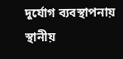দুর্যোগ ব্যবস্থাপনায় স্থানীয়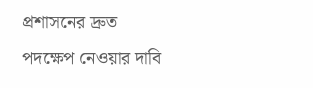প্রশাসনের দ্রুত পদক্ষেপ নেওয়ার দাবি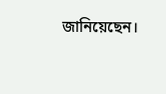জানিয়েছেন।